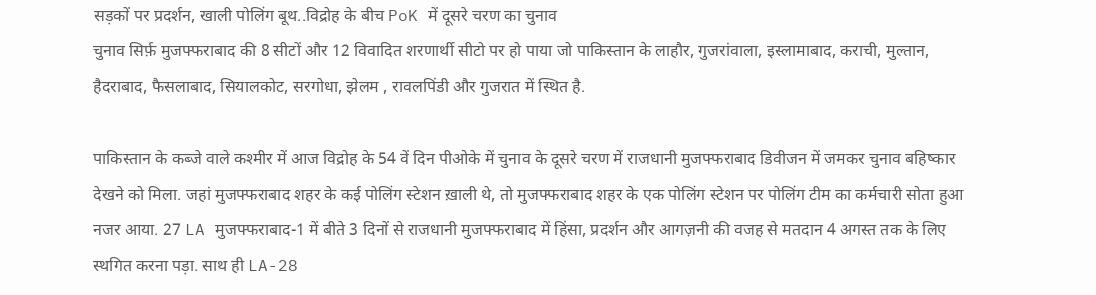सड़कों पर प्रदर्शन, खाली पोलिंग बूथ..विद्रोह के बीच PoK में दूसरे चरण का चुनाव
चुनाव सिर्फ़ मुजफ्फराबाद की 8 सीटों और 12 विवादित शरणार्थी सीटो पर हो पाया जो पाकिस्तान के लाहौर, गुजरांवाला, इस्लामाबाद, कराची, मुल्तान, हैदराबाद, फैसलाबाद, सियालकोट, सरगोधा, झेलम , रावलपिंडी और गुजरात में स्थित है.

पाकिस्तान के कब्जे वाले कश्मीर में आज विद्रोह के 54 वें दिन पीओके में चुनाव के दूसरे चरण में राजधानी मुजफ्फराबाद डिवीजन में जमकर चुनाव बहिष्कार देखने को मिला. जहां मुजफ्फराबाद शहर के कई पोलिंग स्टेशन ख़ाली थे, तो मुजफ्फराबाद शहर के एक पोलिंग स्टेशन पर पोलिंग टीम का कर्मचारी सोता हुआ नजर आया. 27 LA मुजफ्फराबाद-1 में बीते 3 दिनों से राजधानी मुजफ्फराबाद में हिंसा, प्रदर्शन और आगज़नी की वजह से मतदान 4 अगस्त तक के लिए स्थगित करना पड़ा. साथ ही LA-28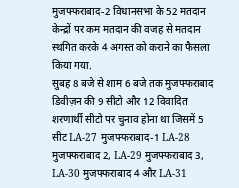मुजफ्फराबाद-2 विधानसभा के 52 मतदान केन्द्रों पर कम मतदान की वजह से मतदान स्थगित करके 4 अगस्त को कराने का फैसला किया गया.
सुबह 8 बजे से शाम 6 बजे तक मुजफ्फराबाद डिवीज़न की 9 सीटो और 12 विवादित शरणार्थी सीटो पर चुनाव होना था जिसमें 5 सीट LA-27 मुजफ्फराबाद-1 LA-28 मुजफ्फराबाद 2, LA-29 मुजफ्फराबाद 3, LA-30 मुजफ्फराबाद 4 और LA-31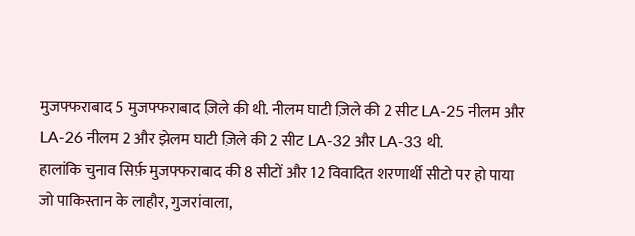मुजफ्फराबाद 5 मुजफ्फराबाद ज़िले की थी. नीलम घाटी ज़िले की 2 सीट LA-25 नीलम और LA-26 नीलम 2 और झेलम घाटी ज़िले की 2 सीट LA-32 और LA-33 थी.
हालांकि चुनाव सिर्फ़ मुजफ्फराबाद की 8 सीटों और 12 विवादित शरणार्थी सीटो पर हो पाया जो पाकिस्तान के लाहौर, गुजरांवाला,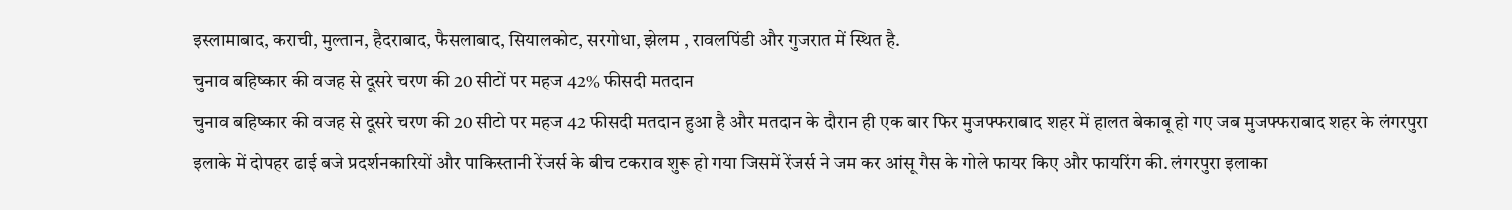इस्लामाबाद, कराची, मुल्तान, हैदराबाद, फैसलाबाद, सियालकोट, सरगोधा, झेलम , रावलपिंडी और गुजरात में स्थित है.
चुनाव बहिष्कार की वजह से दूसरे चरण की 20 सीटों पर महज 42% फीसदी मतदान
चुनाव बहिष्कार की वजह से दूसरे चरण की 20 सीटो पर महज 42 फीसदी मतदान हुआ है और मतदान के दौरान ही एक बार फिर मुजफ्फराबाद शहर में हालत बेकाबू हो गए जब मुजफ्फराबाद शहर के लंगरपुरा इलाके में दोपहर ढाई बजे प्रदर्शनकारियों और पाकिस्तानी रेंजर्स के बीच टकराव शुरू हो गया जिसमें रेंजर्स ने जम कर आंसू गैस के गोले फायर किए और फायरिंग की. लंगरपुरा इलाका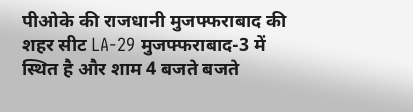पीओके की राजधानी मुजफ्फराबाद की शहर सीट LA-29 मुजफ्फराबाद-3 में स्थित है और शाम 4 बजते बजते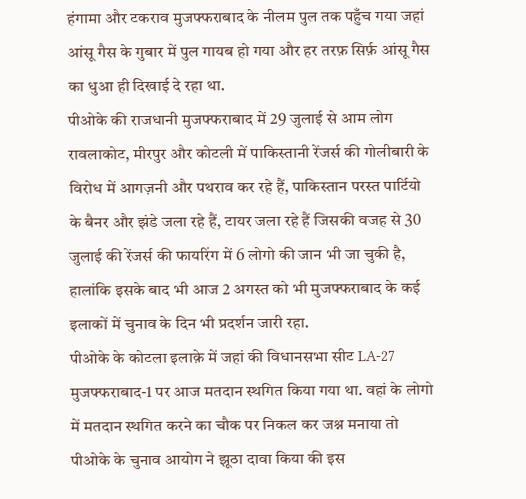हंगामा और टकराव मुजफ्फराबाद के नीलम पुल तक पहुँच गया जहां आंसू गैस के गुबार में पुल गायब हो गया और हर तरफ़ सिर्फ़ आंसू गैस का धुआ ही दिखाई दे रहा था.
पीओके की राजधानी मुजफ्फराबाद में 29 जुलाई से आम लोग रावलाकोट, मीरपुर और कोटली में पाकिस्तानी रेंजर्स की गोलीबारी के विरोध में आगज़नी और पथराव कर रहे हैं, पाकिस्तान परस्त पार्टियो के बैनर और झंडे जला रहे हैं, टायर जला रहे हैं जिसकी वजह से 30 जुलाई की रेंजर्स की फायरिंग में 6 लोगो की जान भी जा चुकी है, हालांकि इसके बाद भी आज 2 अगस्त को भी मुजफ्फराबाद के कई इलाकों में चुनाव के दिन भी प्रदर्शन जारी रहा.
पीओके के कोटला इलाक़े में जहां की विधानसभा सीट LA-27 मुजफ्फराबाद-1 पर आज मतदान स्थगित किया गया था. वहां के लोगो में मतदान स्थगित करने का चौक पर निकल कर जश्न मनाया तो पीओके के चुनाव आयोग ने झूठा दावा किया की इस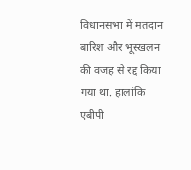विधानसभा में मतदान बारिश और भूस्खलन की वजह से रद्द किया गया था. हालांकि एबीपी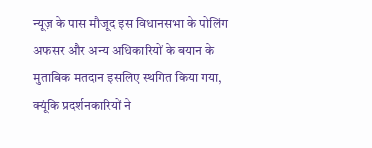न्यूज़ के पास मौजूद इस विधानसभा के पोलिंग अफसर और अन्य अधिकारियों के बयान के मुताबिक मतदान इसलिए स्थगित किया गया, क्यूंकि प्रदर्शनकारियों ने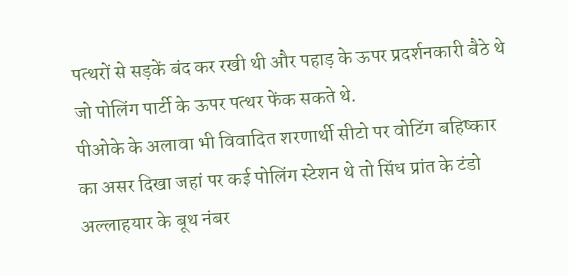पत्थरों से सड़कें बंद कर रखी थी और पहाड़ के ऊपर प्रदर्शनकारी बैठे थे जो पोलिंग पार्टी के ऊपर पत्थर फेंक सकते थे.
पीओके के अलावा भी विवादित शरणार्थी सीटो पर वोटिंग बहिष्कार का असर दिखा जहां पर कई पोलिंग स्टेशन थे तो सिंध प्रांत के टंडो अल्लाहयार के बूथ नंबर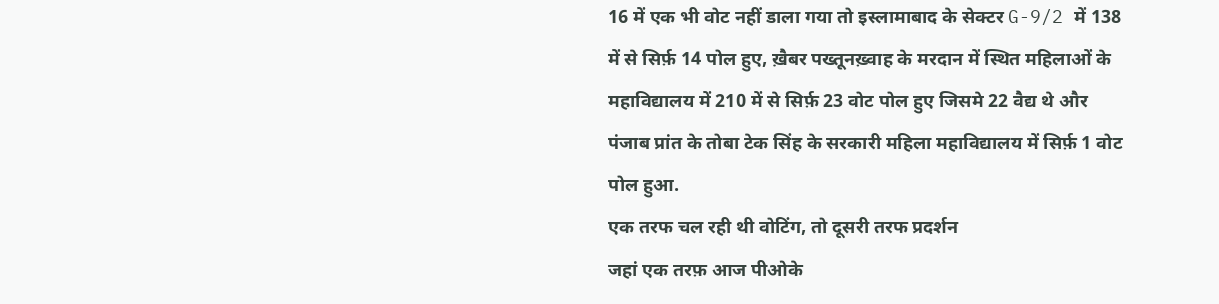16 में एक भी वोट नहीं डाला गया तो इस्लामाबाद के सेक्टर G-9/2 में 138 में से सिर्फ़ 14 पोल हुए, ख़ैबर पख्तूनख़्वाह के मरदान में स्थित महिलाओं के महाविद्यालय में 210 में से सिर्फ़ 23 वोट पोल हुए जिसमे 22 वैद्य थे और पंजाब प्रांत के तोबा टेक सिंह के सरकारी महिला महाविद्यालय में सिर्फ़ 1 वोट पोल हुआ.
एक तरफ चल रही थी वोटिंग, तो दूसरी तरफ प्रदर्शन
जहां एक तरफ़ आज पीओके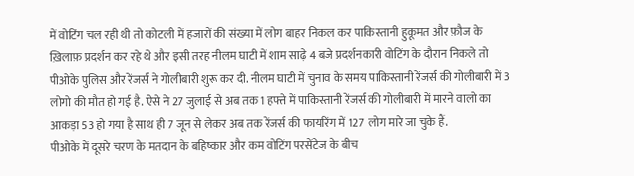में वोटिंग चल रही थी तो कोटली में हजारों की संख्या में लोग बाहर निकल कर पाकिस्तानी हुकूमत और फ़ौज के ख़िलाफ़ प्रदर्शन कर रहे थे और इसी तरह नीलम घाटी में शाम साढ़े 4 बजे प्रदर्शनकारी वोटिंग के दौरान निकले तो पीओके पुलिस और रेंजर्स ने गोलीबारी शुरू कर दी. नीलम घाटी में चुनाव के समय पाकिस्तानी रेंजर्स की गोलीबारी में 3 लोगो की मौत हो गई है. ऐसे ने 27 जुलाई से अब तक 1 हफ्ते में पाकिस्तानी रेंजर्स की गोलीबारी में मारने वालो का आकड़ा 53 हो गया है साथ ही 7 जून से लेकर अब तक रेंजर्स की फायरिंग में 127 लोग मारे जा चुके हैं.
पीओके में दूसरे चरण के मतदान के बहिष्कार और कम वोटिंग परसेंटेज के बीच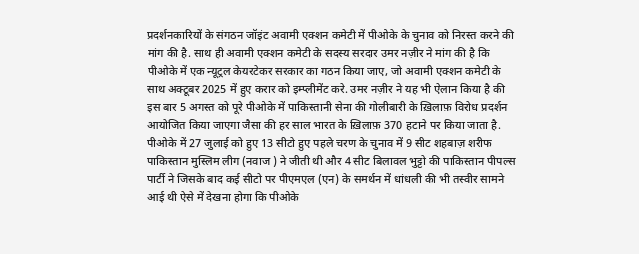प्रदर्शनकारियों के संगठन जॉइंट अवामी एक्शन कमेटी में पीओके के चुनाव को निरस्त करने की मांग की है. साथ ही अवामी एक्शन कमेटी के सदस्य सरदार उमर नज़ीर ने मांग की है कि पीओके में एक न्यूट्रल केयरटेकर सरकार का गठन किया जाए, जो अवामी एक्शन कमेटी के साथ अक्टूबर 2025 में हुए करार को इम्प्लीमेंट करे. उमर नज़ीर ने यह भी ऐलान किया है की इस बार 5 अगस्त को पूरे पीओके में पाकिस्तानी सेना की गोलीबारी के ख़िलाफ़ विरोध प्रदर्शन आयोजित किया जाएगा जैसा की हर साल भारत के ख़िलाफ़ 370 हटाने पर किया जाता है.
पीओके में 27 जुलाई को हुए 13 सीटो हुए पहले चरण के चुनाव में 9 सीट शहबाज़ शरीफ पाकिस्तान मुस्लिम लीग (नवाज ) ने जीती थी और 4 सीट बिलावल भुट्टो की पाकिस्तान पीपल्स पार्टी ने जिसके बाद कई सीटो पर पीएमएल (एन) के समर्थन में धांधली की भी तस्वीर सामने आई थी ऐसे में देखना होगा कि पीओके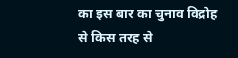का इस बार का चुनाव विद्रोह से किस तरह से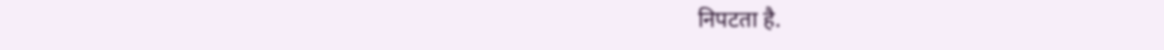निपटता है.